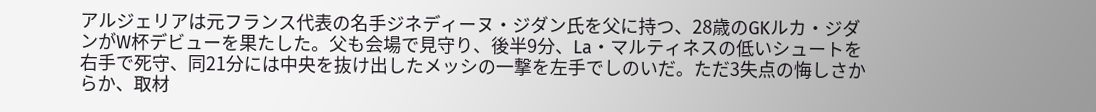アルジェリアは元フランス代表の名手ジネディーヌ・ジダン氏を父に持つ、28歳のGKルカ・ジダンがW杯デビューを果たした。父も会場で見守り、後半9分、La・マルティネスの低いシュートを右手で死守、同21分には中央を抜け出したメッシの一撃を左手でしのいだ。ただ3失点の悔しさからか、取材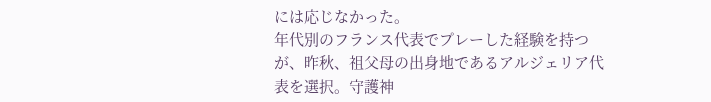には応じなかった。
年代別のフランス代表でプレーした経験を持つが、昨秋、祖父母の出身地であるアルジェリア代表を選択。守護神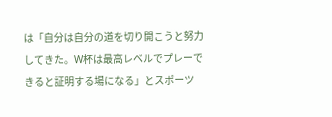は「自分は自分の道を切り開こうと努力してきた。W杯は最高レベルでプレーできると証明する場になる」とスポーツ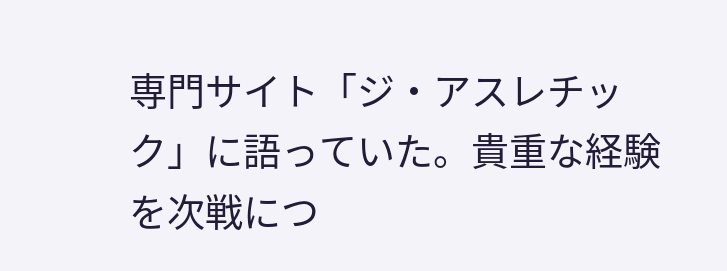専門サイト「ジ・アスレチック」に語っていた。貴重な経験を次戦につ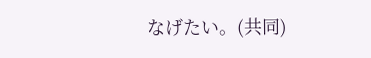なげたい。(共同)